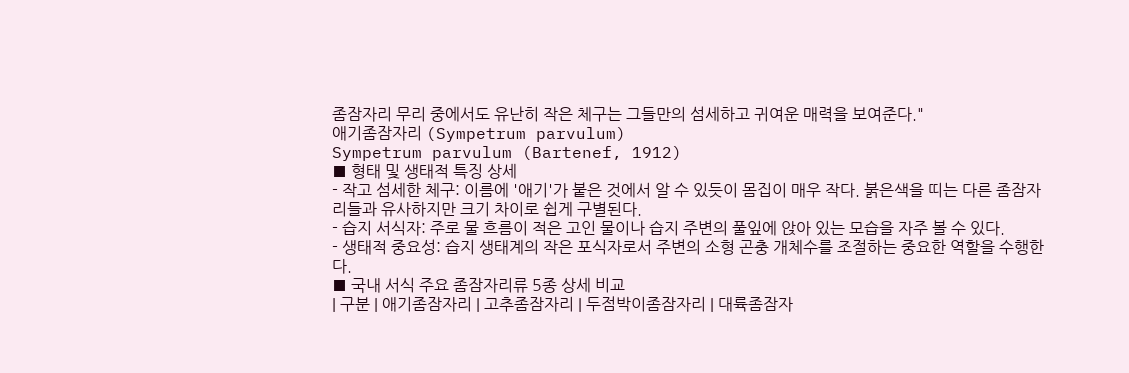좀잠자리 무리 중에서도 유난히 작은 체구는 그들만의 섬세하고 귀여운 매력을 보여준다."
애기좀잠자리 (Sympetrum parvulum)
Sympetrum parvulum (Bartenef, 1912)
■ 형태 및 생태적 특징 상세
- 작고 섬세한 체구: 이름에 '애기'가 붙은 것에서 알 수 있듯이 몸집이 매우 작다. 붉은색을 띠는 다른 좀잠자리들과 유사하지만 크기 차이로 쉽게 구별된다.
- 습지 서식자: 주로 물 흐름이 적은 고인 물이나 습지 주변의 풀잎에 앉아 있는 모습을 자주 볼 수 있다.
- 생태적 중요성: 습지 생태계의 작은 포식자로서 주변의 소형 곤충 개체수를 조절하는 중요한 역할을 수행한다.
■ 국내 서식 주요 좀잠자리류 5종 상세 비교
| 구분 | 애기좀잠자리 | 고추좀잠자리 | 두점박이좀잠자리 | 대륙좀잠자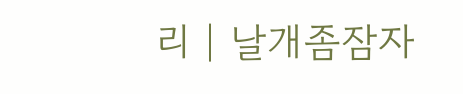리 | 날개좀잠자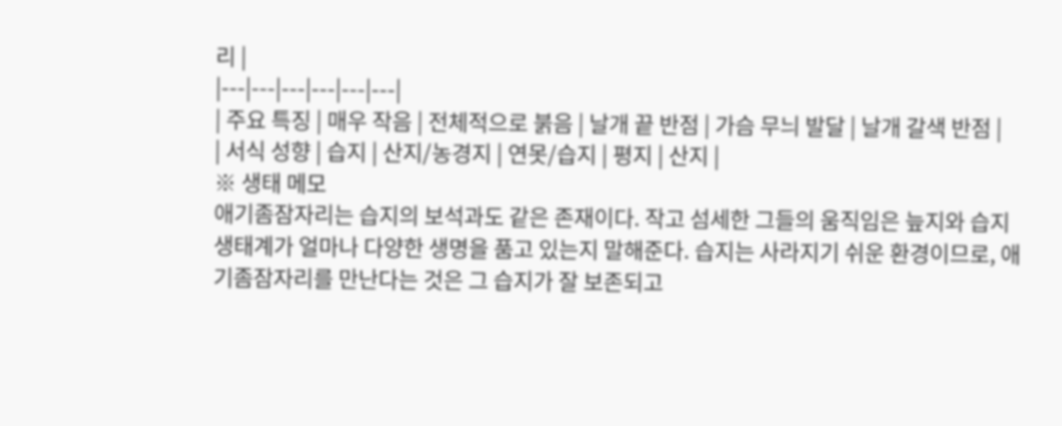리 |
|---|---|---|---|---|---|
| 주요 특징 | 매우 작음 | 전체적으로 붉음 | 날개 끝 반점 | 가슴 무늬 발달 | 날개 갈색 반점 |
| 서식 성향 | 습지 | 산지/농경지 | 연못/습지 | 평지 | 산지 |
※ 생태 메모
애기좀잠자리는 습지의 보석과도 같은 존재이다. 작고 섬세한 그들의 움직임은 늪지와 습지 생태계가 얼마나 다양한 생명을 품고 있는지 말해준다. 습지는 사라지기 쉬운 환경이므로, 애기좀잠자리를 만난다는 것은 그 습지가 잘 보존되고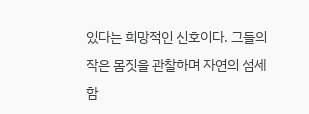있다는 희망적인 신호이다. 그들의 작은 몸짓을 관찰하며 자연의 섬세함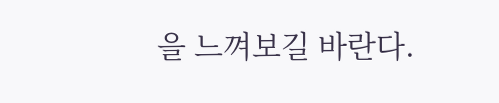을 느껴보길 바란다.